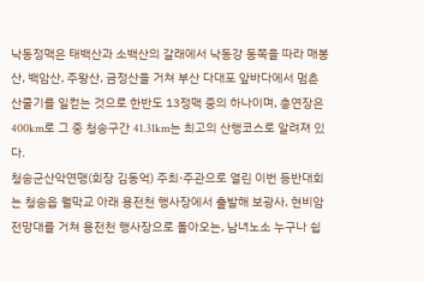낙동정맥은 태백산과 소백산의 갈래에서 낙동강 동쪽을 따라 매봉산, 백암산, 주왕산, 금정산을 거쳐 부산 다대포 앞바다에서 멈춘 산줄기를 일컫는 것으로 한반도 13정맥 중의 하나이며, 총연장은 400km로 그 중 청송구간 41.31km는 최고의 산행코스로 알려져 있다.
청송군산악연맹(회장 김동억) 주최·주관으로 열린 이번 등반대회는 청송읍 월막교 아래 용전천 행사장에서 출발해 보광사, 현비암전망대를 거쳐 용전천 행사장으로 돌아오는, 남녀노소 누구나 쉽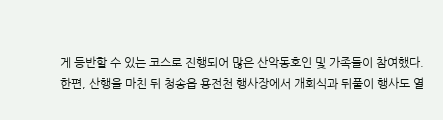게 등반할 수 있는 코스로 진행되어 많은 산악동호인 및 가족들이 참여했다.
한편, 산행을 마친 뒤 청송읍 용전천 행사장에서 개회식과 뒤풀이 행사도 열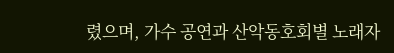렸으며, 가수 공연과 산악동호회별 노래자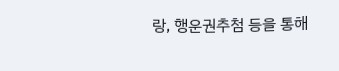랑, 행운권추첨 등을 통해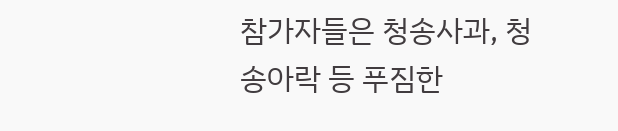참가자들은 청송사과, 청송아락 등 푸짐한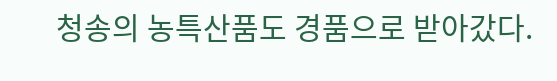청송의 농특산품도 경품으로 받아갔다.